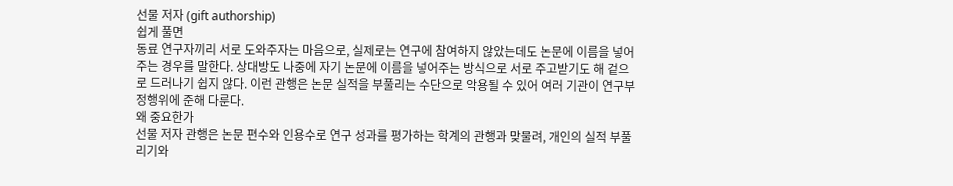선물 저자 (gift authorship)
쉽게 풀면
동료 연구자끼리 서로 도와주자는 마음으로, 실제로는 연구에 참여하지 않았는데도 논문에 이름을 넣어주는 경우를 말한다. 상대방도 나중에 자기 논문에 이름을 넣어주는 방식으로 서로 주고받기도 해 겉으로 드러나기 쉽지 않다. 이런 관행은 논문 실적을 부풀리는 수단으로 악용될 수 있어 여러 기관이 연구부정행위에 준해 다룬다.
왜 중요한가
선물 저자 관행은 논문 편수와 인용수로 연구 성과를 평가하는 학계의 관행과 맞물려, 개인의 실적 부풀리기와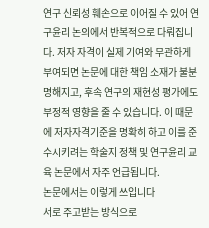연구 신뢰성 훼손으로 이어질 수 있어 연구윤리 논의에서 반복적으로 다뤄집니다. 저자 자격이 실제 기여와 무관하게 부여되면 논문에 대한 책임 소재가 불분명해지고, 후속 연구의 재현성 평가에도 부정적 영향을 줄 수 있습니다. 이 때문에 저자자격기준을 명확히 하고 이를 준수시키려는 학술지 정책 및 연구윤리 교육 논문에서 자주 언급됩니다.
논문에서는 이렇게 쓰입니다
서로 주고받는 방식으로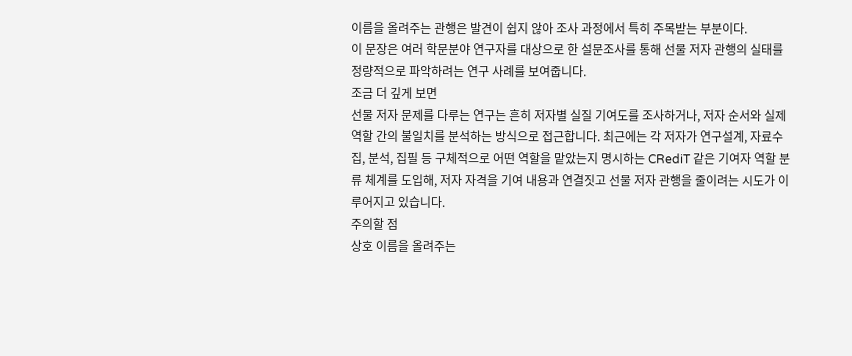이름을 올려주는 관행은 발견이 쉽지 않아 조사 과정에서 특히 주목받는 부분이다.
이 문장은 여러 학문분야 연구자를 대상으로 한 설문조사를 통해 선물 저자 관행의 실태를 정량적으로 파악하려는 연구 사례를 보여줍니다.
조금 더 깊게 보면
선물 저자 문제를 다루는 연구는 흔히 저자별 실질 기여도를 조사하거나, 저자 순서와 실제 역할 간의 불일치를 분석하는 방식으로 접근합니다. 최근에는 각 저자가 연구설계, 자료수집, 분석, 집필 등 구체적으로 어떤 역할을 맡았는지 명시하는 CRediT 같은 기여자 역할 분류 체계를 도입해, 저자 자격을 기여 내용과 연결짓고 선물 저자 관행을 줄이려는 시도가 이루어지고 있습니다.
주의할 점
상호 이름을 올려주는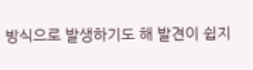방식으로 발생하기도 해 발견이 쉽지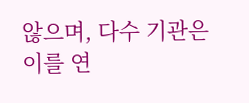않으며, 다수 기관은 이를 연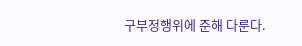구부정행위에 준해 다룬다.